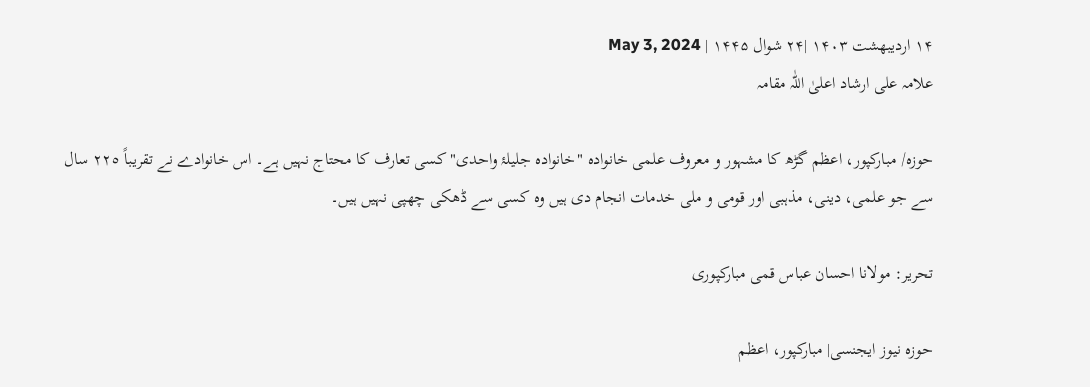۱۴ اردیبهشت ۱۴۰۳ |۲۴ شوال ۱۴۴۵ | May 3, 2024
علامہ علی ارشاد اعلیٰ اللّٰہ مقامہ

حوزہ/ مبارکپور، اعظم گڑھ کا مشہور و معروف علمی خانوادہ "خانوادہ جلیلۂ واحدی" کسی تعارف کا محتاج نہیں ہے۔ اس خانوادے نے تقریباً ٢٢٥ سال سے جو علمی، دینی، مذہبی اور قومی و ملی خدمات انجام دی ہیں وہ کسی سے ڈھکی چھپی نہیں ہیں۔

تحریر: مولانا احسان عباس قمی مبارکپوری

حوزہ نیوز ایجنسی| مبارکپور، اعظم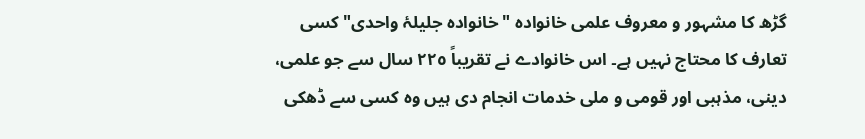گڑھ کا مشہور و معروف علمی خانوادہ "خانوادہ جلیلۂ واحدی" کسی تعارف کا محتاج نہیں ہے۔ اس خانوادے نے تقریباً ٢٢٥ سال سے جو علمی، دینی، مذہبی اور قومی و ملی خدمات انجام دی ہیں وہ کسی سے ڈھکی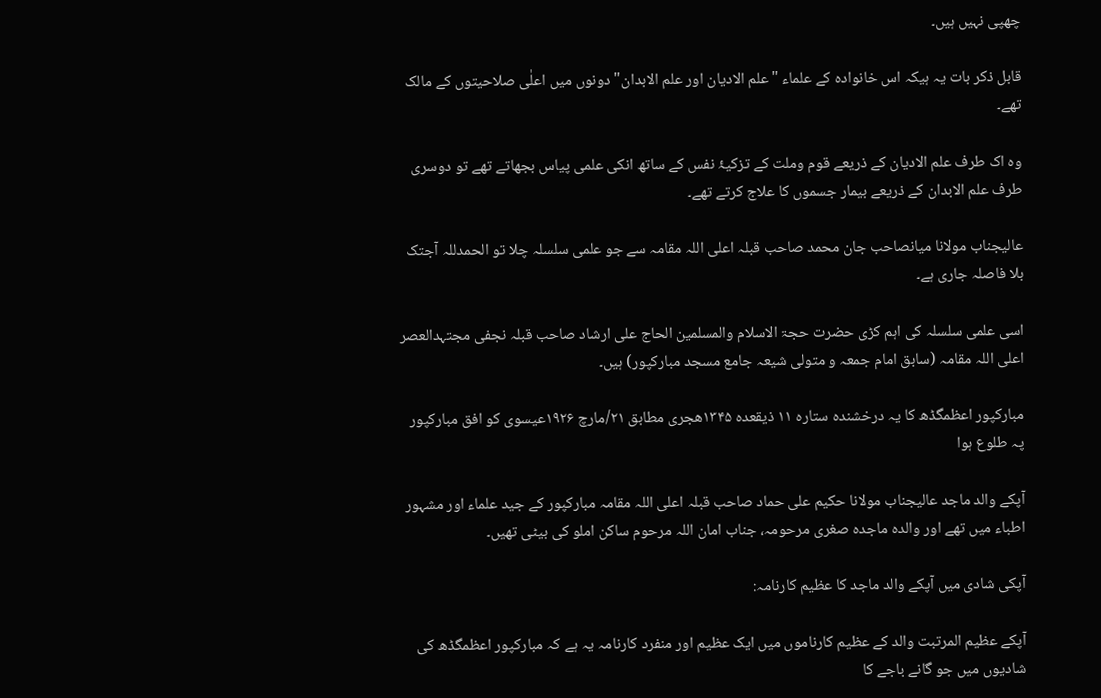چھپی نہیں ہیں۔

قابل ذکر بات یہ ہیکہ اس خانوادہ کے علماء "علم الادیان اور علم الابدان" دونوں میں اعلٰی صلاحیتوں کے مالک تھے۔

وہ اک طرف علم الادیان کے ذریعے قوم وملت کے تزکیۂ نفس کے ساتھ انکی علمی پیاس بجھاتے تھے تو دوسری طرف علم الابدان کے ذریعے بیمار جسموں کا علاج کرتے تھے۔

عالیجناب مولانا میانصاحب جان محمد صاحب قبلہ اعلی اللہ مقامہ سے جو علمی سلسلہ چلا تو الحمدللہ آجتک بلا فاصلہ جاری ہے۔

اسی علمی سلسلہ کی اہم کڑی حضرت حجۃ الاسلام والمسلمین الحاج علی ارشاد صاحب قبلہ نجفی مجتہدالعصر اعلی اللہ مقامہ (سابق امام جمعہ و متولی شیعہ جامع مسجد مبارکپور) ہیں۔

مبارکپور اعظمگڈھ کا یہ درخشندہ ستارہ ۱۱ ذیقعدہ ۱۳۴۵ھجری مطابق ٢١/مارچ ۱۹۲۶عیسوی کو افق مبارکپور پہ طلوع ہوا

آپکے والد ماجد عالیجناب مولانا حکیم علی حماد صاحب قبلہ اعلی اللہ مقامہ مبارکپور کے جید علماء اور مشہور اطباء میں تھے اور والدہ ماجدہ صغری مرحومہ، جناب امان اللہ مرحوم ساکن املو کی بیٹی تھیں۔

آپکی شادی میں آپکے والد ماجد کا عظیم کارنامہ:

آپکے عظیم المرتبت والد کے عظیم کارناموں میں ایک عظیم اور منفرد کارنامہ یہ ہے کہ مبارکپور اعظمگڈھ کی شادیوں میں جو گانے باجے کا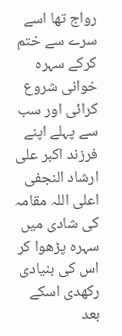رواج تھا اسے سرے سے ختم کرکے سہرہ خوانی شروع کرائی اور سب سے پہلے اپنے فرزند اکبر علی ارشاد النجفی اعلی اللہ مقامہ کی شادی میں سہرہ پڑھوا کر اس کی بنیادی رکھدی اسکے بعد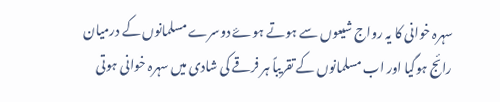سہرہ خوانی کا یہ رواج شیعوں سے ہوتے ہوۓ دوسرے مسلمانوں کے درمیان رائج ہوگیا اور اب مسلمانوں کے تقریباً ہر فرقے کی شادی میں سہرہ خوانی ہوتی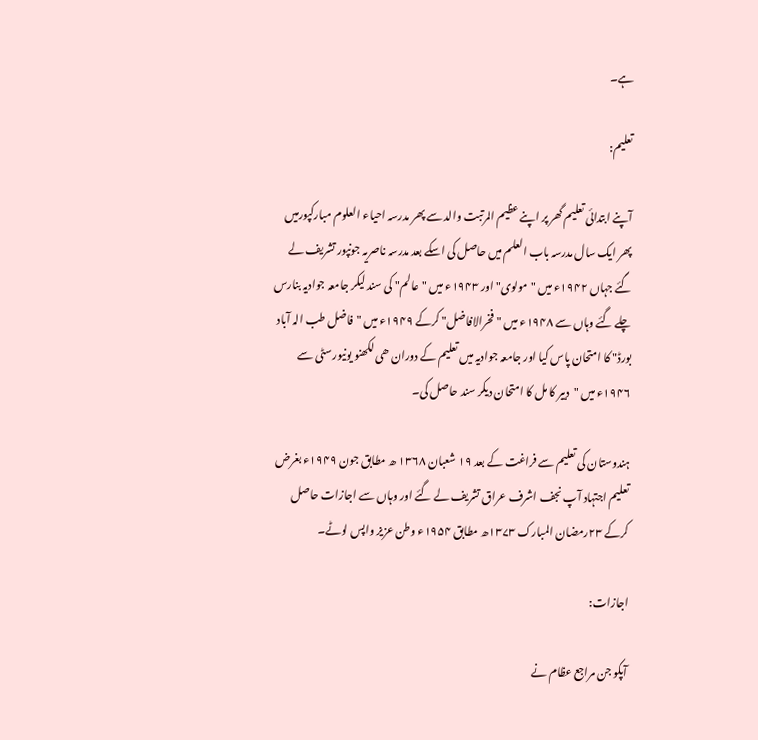ہے۔

تعلیم:

آپنے ابتدائی تعلیم گھر پر اپنے عظیم المرتبت والد سے پھر مدرسہ احیاء العلوم مبارکپورمیں پھر ایک سال مدرسہ باب العلم میں حاصل کی اسکے بعد مدرسہ ناصریہ جونپور تشریف لے گئے جہاں ۱۹۴۲ء میں "مولوی" اور ۱۹۴۳ء میں "عالم" کی سند لیکر جامعہ جوادیہ بنارس چلے گئے وہاں سے ۱۹۴۸ء میں "فخرالافاضل" کرکے ۱۹۴۹ء میں "فاضل طب الہ آباد بورڈ" کا امتحان پاس کیا اور جامعہ جوادیہ میں تعلیم کے دوران ھی لکھنو یونیورسٹی سے ۱۹۴۶ء میں "دبیر کا مل کا امتحان دیکر سند حاصل کی۔

ہندوستان کی تعلیم سے فراغت کے بعد ۱۹ شعبان ۱۳۶۸ ھ مطابق جون ۱۹۴۹ء بغرض تعلیم اجتہاد آپ نجف اشرف عراق تشریف لے گئے اور وہاں سے اجازات حاصل کرکے ۲۳رمضان المبارک ۱۳۷۳ھ مطابق ۱۹۵۴ء وطن عزیز واپس لوٹے۔

اجازات:

آپکو جن مراجع عظام نے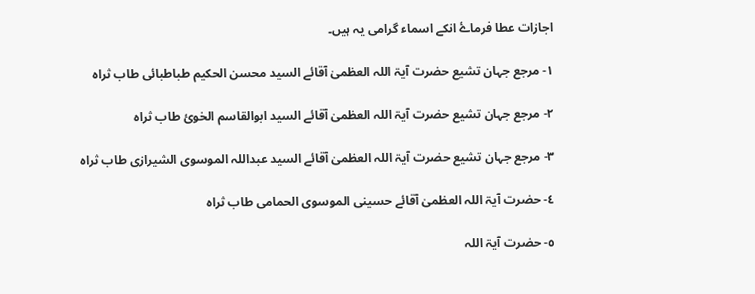اجازات عطا فرماۓ انکے اسماء گرامی یہ ہیں۔

١- مرجع جہان تشیع حضرت آیۃ اللہ العظمیٰ آقائے السید محسن الحکیم طباطبائی طاب ثراہ

٢- مرجع جہان تشیع حضرت آیۃ اللہ العظمیٰ آقائے السید ابوالقاسم الخوئ طاب ثراہ

٣- مرجع جہان تشیع حضرت آیۃ اللہ العظمیٰ آقائے السید عبداللہ الموسوی الشیرازی طاب ثراہ

٤- حضرت آیۃ اللہ العظمیٰ آقائے حسینی الموسوی الحمامی طاب ثراہ

٥- حضرت آیۃ اللہ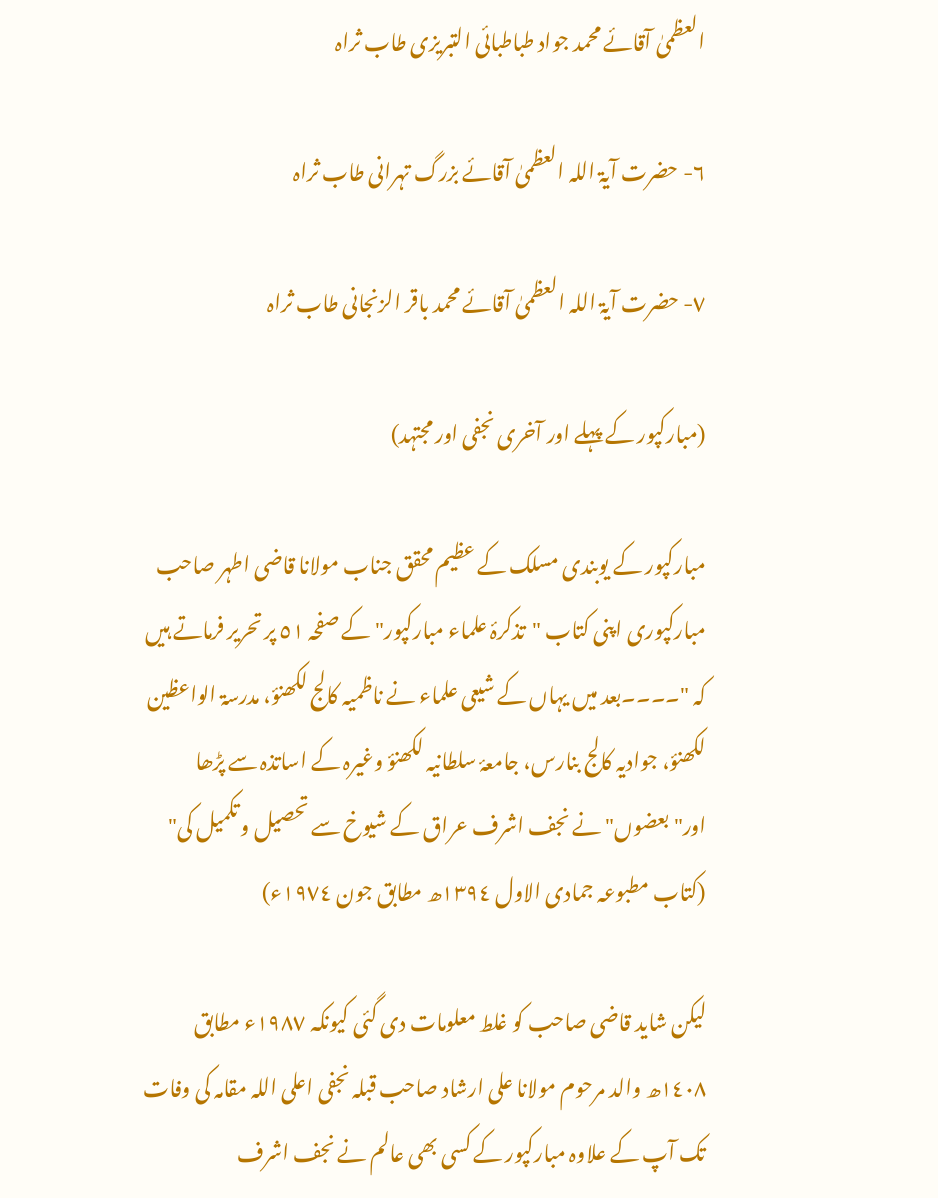العظمیٰ آقائے محمد جواد طباطبائی التبریزی طاب ثراہ

٦- حضرت آیۃ اللہ العظمیٰ آقائے بزرگ تہرانی طاب ثراہ

٧- حضرت آیۃ اللہ العظمیٰ آقائے محمد باقر الزنجانی طاب ثراہ

(مبارکپور کے پہلے اور آخری نجفی اور مجتہد)

مبارکپور کے یوبندی مسلک کے عظیم محقق جناب مولانا قاضی اطہر صاحب مبارکپوری اپنی کتاب "تذکرۂ علماء مبارکپور" کے صفحہ ٥١ پر تحریر فرماتے ہیں کہ "۔۔۔۔بعد میں یہاں کے شیعی علماء نے ناظمیہ کالج لکھنؤ، مدرسۃ الواعظین لکھنؤ، جوادیہ کالج بنارس، جامعۂ سلطانیہ لکھنؤ وغیرہ کے اساتذہ سے پڑھا اور"بعضوں" نے نجف اشرف عراق کے شیوخ سے تحصیل و تکمیل کی" (کتاب مطبوعہ جمادی الاول ١٣٩٤ھ مطابق جون ١٩٧٤ء)

لیکن شاید قاضی صاحب کو غلط معلومات دی گئی کیونکہ ١٩٨٧ء مطابق ١٤٠٨ھ والد مرحوم مولانا علی ارشاد صاحب قبلہ نجفی اعلی اللہ مقامہ کی وفات تک آپ کے علاوہ مبارکپور کے کسی بھی عالم نے نجف اشرف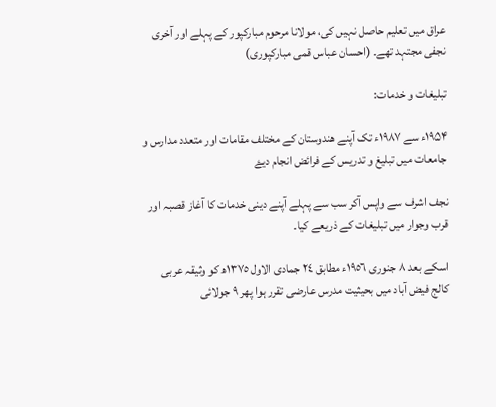عراق میں تعلیم حاصل نہیں کی، مولانا مرحوم مبارکپور کے پہلے اور آخری نجفی مجتہد تھے۔ (احسان عباس قمی مبارکپوری)

تبلیغات و خدمات:

۱۹۵۴ء سے ۱۹۸۷ء تک آپنے ھندوستان کے مختلف مقامات اور متعدد مدارس و جامعات میں تبلیغ و تدریس کے فرائض انجام دیۓ

نجف اشرف سے واپس آکر سب سے پہلے آپنے دینی خدمات کا آغاز قصبہ اور قرب وجوار میں تبلیغات کے ذریعے کیا۔

اسکے بعد ٨ جنوری ١٩٥٦ء مطابق ٢٤ جمادی الاول ١٣٧٥ھ کو وثیقہ عربی کالج فیض آباد میں بحیثیت مدرس عارضی تقرر ہوا پھر ٩ جولائی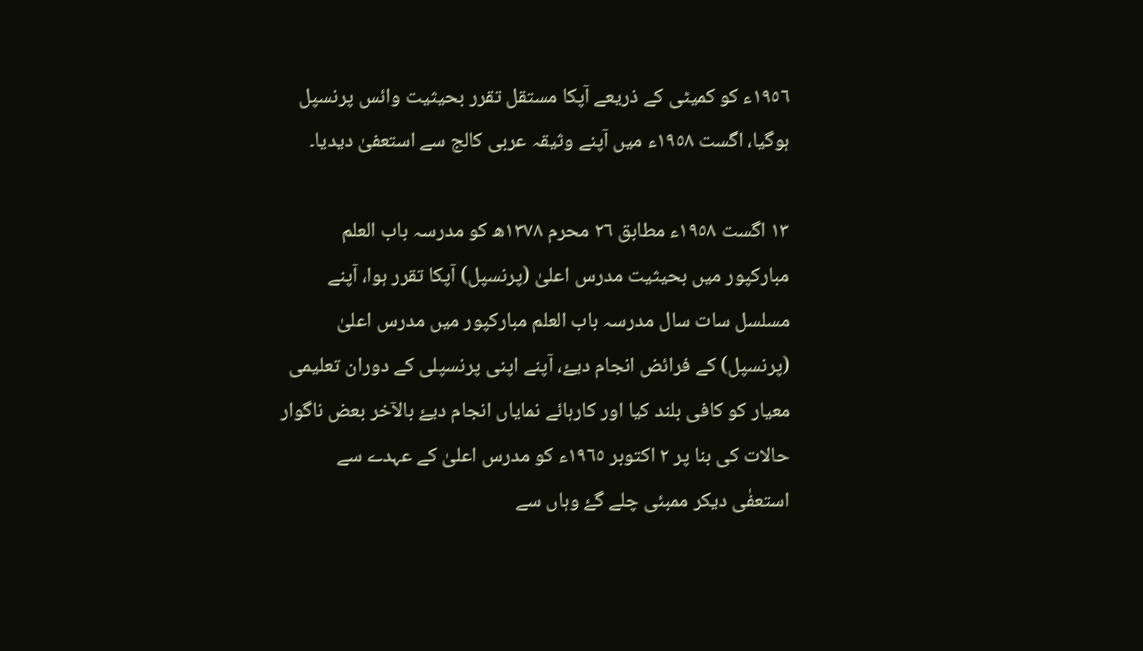١٩٥٦ء کو کمیٹی کے ذریعے آپکا مستقل تقرر بحیثیت وائس پرنسپل ہوگیا، اگست ١٩٥٨ء میں آپنے وثیقہ عربی کالج سے استعفیٰ دیدیا۔

١٣ اگست ١٩٥٨ء مطابق ٢٦ محرم ١٣٧٨ھ کو مدرسہ باب العلم مبارکپور میں بحیثیت مدرس اعلیٰ (پرنسپل) آپکا تقرر ہوا، آپنے مسلسل سات سال مدرسہ باب العلم مبارکپور میں مدرس اعلیٰ (پرنسپل) کے فرائض انجام دیۓ، آپنے اپنی پرنسپلی کے دوران تعلیمی معیار کو کافی بلند کیا اور کارہائے نمایاں انجام دیۓ بالآخر بعض ناگوار حالات کی بنا پر ٢ اکتوبر ١٩٦٥ء کو مدرس اعلیٰ کے عہدے سے استعفٰی دیکر ممبئی چلے گۓ وہاں سے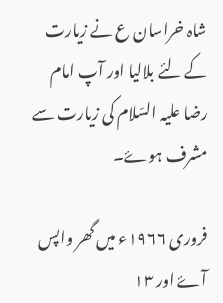شاہ خراسان ع نے زیارت کے لئے بلالیا اور آپ امام رضا علیہ السّلام کی زیارت سے مشرف ہوۓ۔

فروری ١٩٦٦ء میں گھر واپس آۓ اور ١٣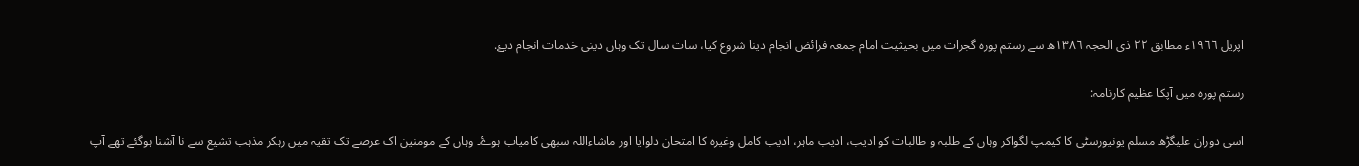اپریل ١٩٦٦ء مطابق ٢٢ ذی الحجہ ١٣٨٦ھ سے رستم پورہ گجرات میں بحیثیت امام جمعہ فرائض انجام دینا شروع کیا، سات سال تک وہاں دینی خدمات انجام دیۓ.

رستم پورہ میں آپکا عظیم کارنامہ:

اسی دوران علیگڑھ مسلم یونیورسٹی کا کیمپ لگواکر وہاں کے طلبہ و طالبات کو ادیب، ادیب ماہر، ادیب کامل وغیرہ کا امتحان دلوایا اور ماشاءاللہ سبھی کامیاب ہوۓ۔ وہاں کے مومنین اک عرصے تک تقیہ میں رہکر مذہب تشیع سے نا آشنا ہوگئے تھے آپ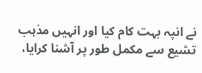نے انپہ بہت کام کیا اور انہیں مذہب تشیع سے مکمل طور پر آشنا کرایا،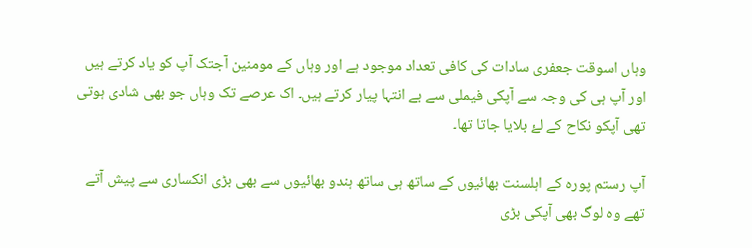وہاں اسوقت جعفری سادات کی کافی تعداد موجود ہے اور وہاں کے مومنین آجتک آپ کو یاد کرتے ہیں اور آپ ہی کی وجہ سے آپکی فیملی سے بے انتہا پیار کرتے ہیں۔ اک عرصے تک وہاں جو بھی شادی ہوتی تھی آپکو نکاح کے لۓ بلایا جاتا تھا۔

آپ رستم پورہ کے اہلسنت بھائیوں کے ساتھ ہی ساتھ ہندو بھائیوں سے بھی بڑی انکساری سے پیش آتے تھے وہ لوگ بھی آپکی بڑی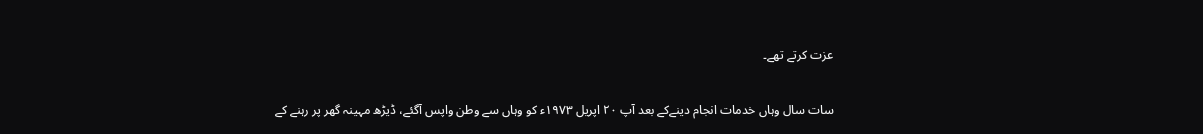عزت کرتے تھے۔

سات سال وہاں خدمات انجام دینےکے بعد آپ ٢٠ اپریل ١٩٧٣ء کو وہاں سے وطن واپس آگئے، ڈیڑھ مہینہ گھر پر رہنے کے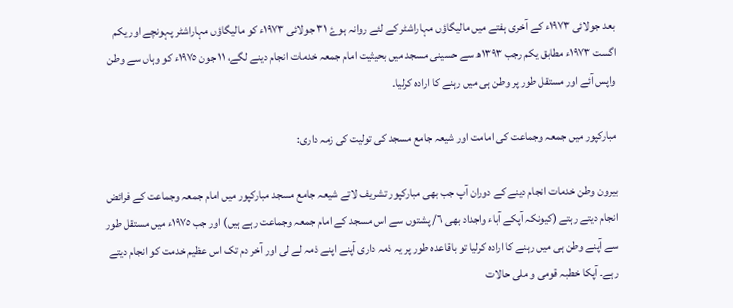بعد جولائی ١٩٧٣ء کے آخری ہفتے میں مالیگاؤں مہاراشٹر کے لئے روانہ ہوۓ ٣١ جولائی ١٩٧٣ء کو مالیگاؤں مہاراشٹر پہونچے اور یکم اگست ١٩٧٣ء مطابق یکم رجب ١٣٩٣ھ سے حسینی مسجد میں بحیثیت امام جمعہ خدمات انجام دینے لگے، ١١ جون ١٩٧٥ء کو وہاں سے وطن واپس آئے اور مستقل طور پر وطن ہی میں رہنے کا ارادہ کرلیا۔

مبارکپور میں جمعہ وجماعت کی امامت اور شیعہ جامع مسجد کی تولیت کی زمہ داری:

بیرون وطن خدمات انجام دینے کے دوران آپ جب بھی مبارکپور تشریف لاتے شیعہ جامع مسجد مبارکپور میں امام جمعہ وجماعت کے فرائض انجام دیتے رہتے (کیونکہ آپکے آباء واجداد بھی ٦/ پشتوں سے اس مسجد کے امام جمعہ وجماعت رہے ہیں) اور جب ١٩٧٥ء میں مستقل طور سے آپنے وطن ہی میں رہنے کا ارادہ کرلیا تو باقاعدہ طور پر یہ ذمہ داری آپنے اپنے ذمہ لے لی اور آخر دم تک اس عظیم خدمت کو انجام دیتے رہے۔ آپکا خطبہ قومی و ملی حالات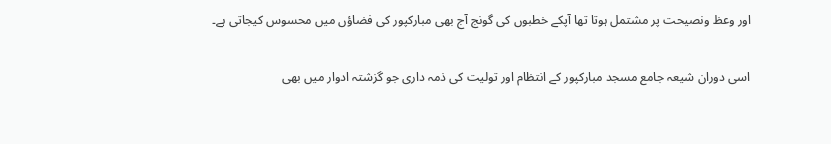اور وعظ ونصیحت پر مشتمل ہوتا تھا آپکے خطبوں کی گونج آج بھی مبارکپور کی فضاؤں میں محسوس کیجاتی ہے۔

اسی دوران شیعہ جامع مسجد مبارکپور کے انتظام اور تولیت کی ذمہ داری جو گزشتہ ادوار میں بھی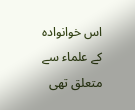اس خوانوادہ کے علماء سے متعلق تھی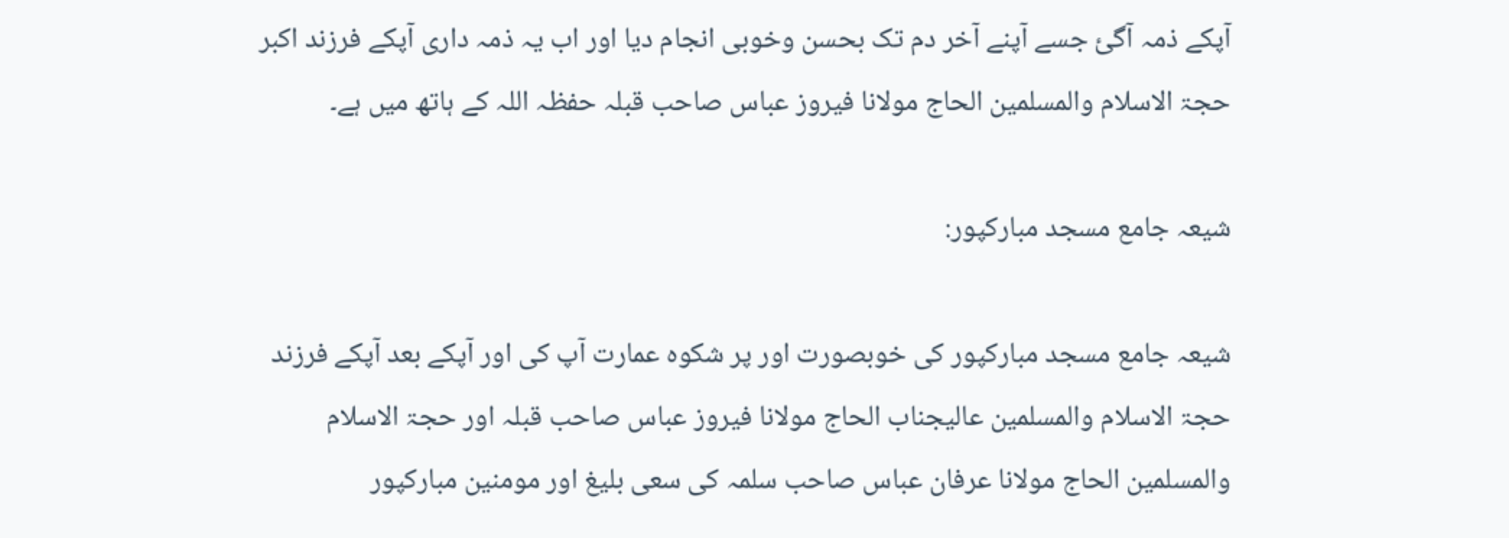آپکے ذمہ آگئ جسے آپنے آخر دم تک بحسن وخوبی انجام دیا اور اب یہ ذمہ داری آپکے فرزند اکبر حجۃ الاسلام والمسلمین الحاج مولانا فیروز عباس صاحب قبلہ حفظہ اللہ کے ہاتھ میں ہے۔

شیعہ جامع مسجد مبارکپور:

شیعہ جامع مسجد مبارکپور کی خوبصورت اور پر شکوہ عمارت آپ کی اور آپکے بعد آپکے فرزند حجۃ الاسلام والمسلمین عالیجناب الحاج مولانا فیروز عباس صاحب قبلہ اور حجۃ الاسلام والمسلمین الحاج مولانا عرفان عباس صاحب سلمہ کی سعی بلیغ اور مومنین مبارکپور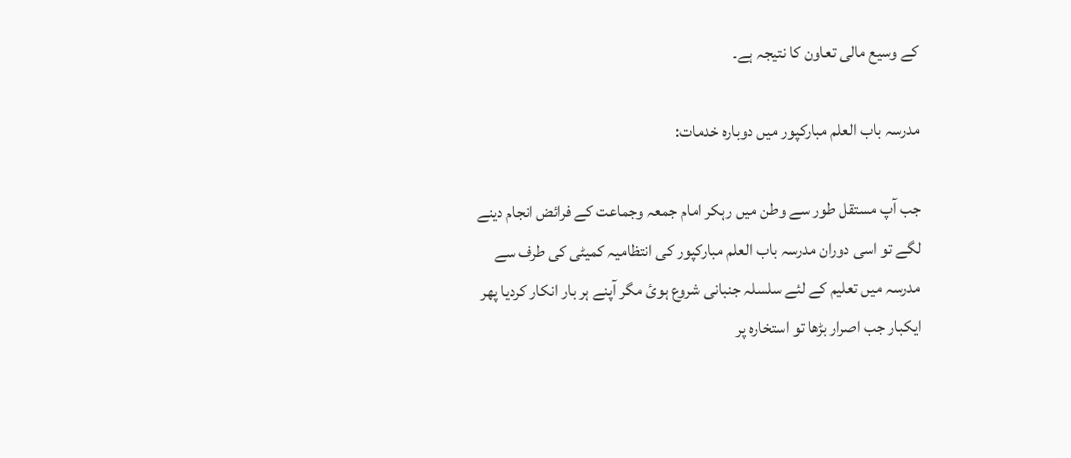کے وسیع مالی تعاون کا نتیجہ ہے۔

مدرسہ باب العلم مبارکپور میں دوبارہ خدمات:

جب آپ مستقل طور سے وطن میں رہکر امام جمعہ وجماعت کے فرائض انجام دینے لگے تو اسی دوران مدرسہ باب العلم مبارکپور کی انتظامیہ کمیٹی کی طرف سے مدرسہ میں تعلیم کے لئے سلسلہ جنبانی شروع ہوئ مگر آپنے ہر بار انکار کردیا پھر ایکبار جب اصرار بڑھا تو استخارہ پر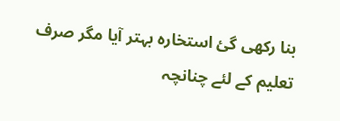بنا رکھی گئ استخارہ بہتر آیا مگر صرف تعلیم کے لئے چنانچہ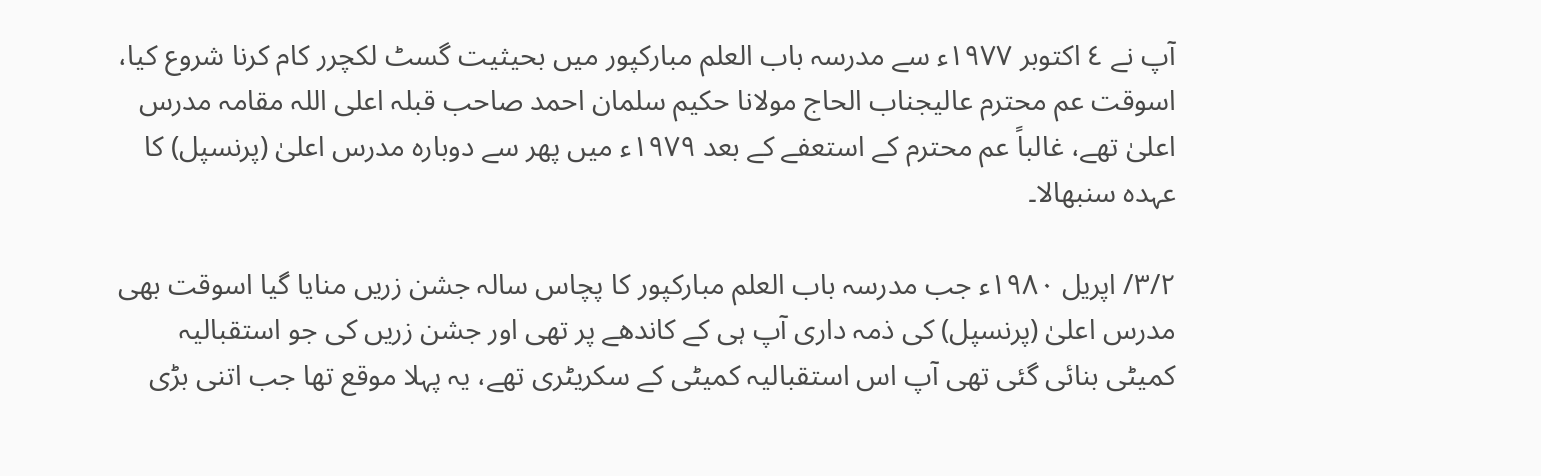آپ نے ٤ اکتوبر ١٩٧٧ء سے مدرسہ باب العلم مبارکپور میں بحیثیت گسٹ لکچرر کام کرنا شروع کیا، اسوقت عم محترم عالیجناب الحاج مولانا حکیم سلمان احمد صاحب قبلہ اعلی اللہ مقامہ مدرس اعلیٰ تھے، غالباً عم محترم کے استعفے کے بعد ١٩٧٩ء میں پھر سے دوبارہ مدرس اعلیٰ (پرنسپل) کا عہدہ سنبھالا۔

٣/٢/ اپریل ١٩٨٠ء جب مدرسہ باب العلم مبارکپور کا پچاس سالہ جشن زریں منایا گیا اسوقت بھی مدرس اعلیٰ (پرنسپل) کی ذمہ داری آپ ہی کے کاندھے پر تھی اور جشن زریں کی جو استقبالیہ کمیٹی بنائی گئی تھی آپ اس استقبالیہ کمیٹی کے سکریٹری تھے، یہ پہلا موقع تھا جب اتنی بڑی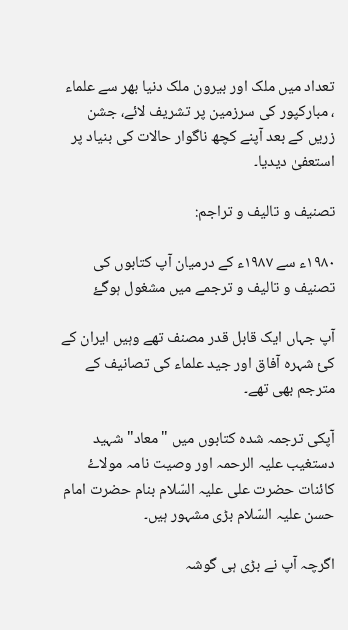تعداد میں ملک اور بیرون ملک دنیا بھر سے علماء ، مبارکپور کی سرزمین پر تشریف لائے، جشن زریں کے بعد آپنے کچھ ناگوار حالات کی بنیاد پر استعفیٰ دیدیا۔

تصنیف و تالیف و تراجم:

١٩٨٠ء سے ١٩٨٧ء کے درمیان آپ کتابوں کی تصنیف و تالیف و ترجمے میں مشغول ہوگۓ

آپ جہاں ایک قابل قدر مصنف تھے وہیں ایران کے کئ شہرہ آفاق اور جید علماء کی تصانیف کے مترجم بھی تھے۔

آپکی ترجمہ شدہ کتابوں میں "معاد" شہید دستغیب علیہ الرحمہ اور وصیت نامہ مولاۓ کائنات حضرت علی علیہ السّلام بنام حضرت امام حسن علیہ السّلام بڑی مشہور ہیں۔

اگرچہ آپ نے بڑی ہی گوشہ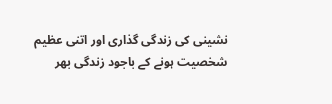نشینی کی زندگی گذاری اور اتنی عظیم شخصیت ہونے کے باجود زندگی بھر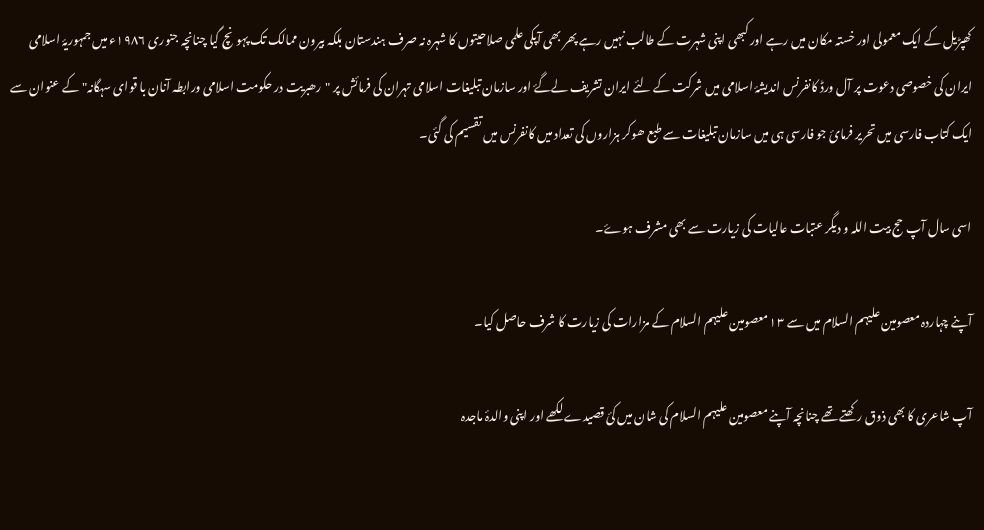کھپڑیل کے ایک معمولی اور خستہ مکان میں رہے اور کبھی اپنی شہرت کے طالب نہیں رہے پھر بھی آپکی علمی صلاحیتوں کا شہرہ نہ صرف ہندستان بلکہ بیرون ممالک تک پہونچ گیا چنانچہ جنوری ١٩٨٦ء میں جمہوریۂ اسلامی ایران کی خصوصی دعوت پر آل ورڈ کانفرنس اندیشۂ اسلامی میں شرکت کے لئے ایران تشریف لےگۓ اور سازمان تبلیغات اسلامی تہران کی فرمائش پر "رھبریت در حکومت اسلامی ورابطہ آنان با قوای سہگانہ" کے عنوان سے ایک کتاب فارسی میں تحریر فرمائ جو فارسی ہی میں سازمان تبلیغات سے طبع ھوکر ہزاروں کی تعداد میں کانفرنس میں تقسیم کی گئی۔

اسی سال آپ حج بیت اللہ و دیگر عتبات عالیات کی زیارت سے بھی مشرف ہوۓ۔

آپنے چہاردہ معصومین علیہم السلام میں سے ١٣ معصومین علیہم السلام کے مزارات کی زیارت کا شرف حاصل کیا۔

آپ شاعری کا بھی ذوق رکھتے تھے چنانچہ آپنے معصومین علیہم السلام کی شان میں کئ قصیدے لکھے اور اپنی والدۂ ماجدہ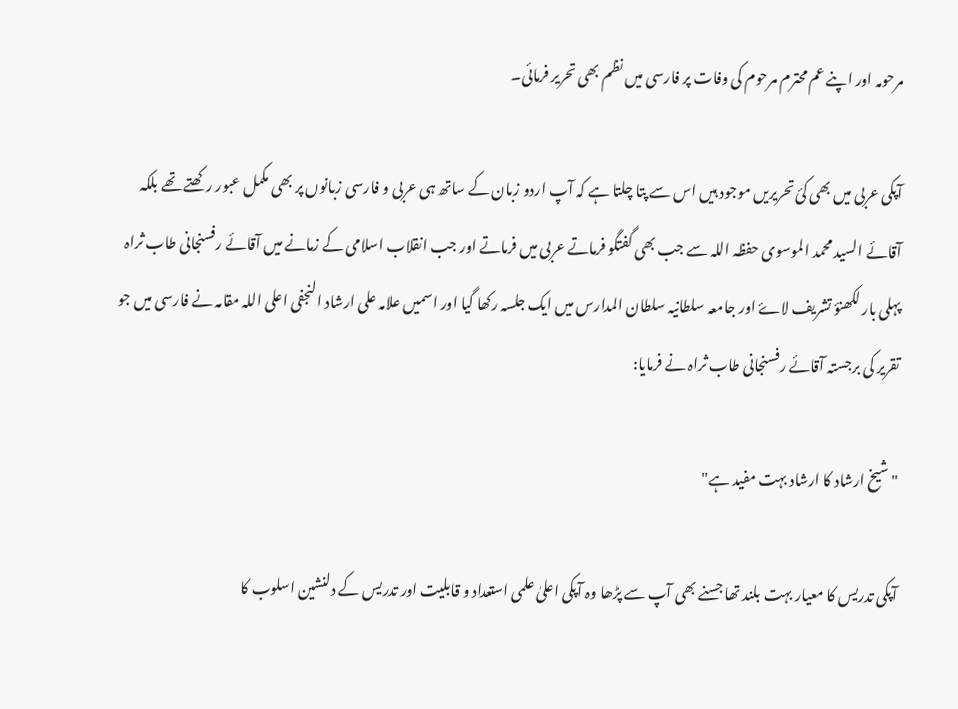مرحومہ اور اپنے عم محترم مرحوم کی وفات پر فارسی میں نظم بھی تحریر فرمائی۔

آپکی عربی میں بھی کئ تحریریں موجود ہیں اس سے پتا چلتا ہے کہ آپ اردو زبان کے ساتھ ہی عربی و فارسی زبانوں پر بھی مکمل عبور رکھتے تھے بلکہ آقائے السید محمد الموسوی حفظہ اللہ سے جب بھی گفتگو فرماتے عربی میں فرماتے اور جب انقلاب اسلامی کے زمانے میں آقائے رفسنجانی طاب ثراہ پہلی بار لکھنؤ تشریف لاۓ اور جامعہ سلطانیہ سلطان المدارس میں ایک جلسہ رکھا گیا اور اسمیں علامہ علی ارشاد النجفی اعلی اللہ مقامہ نے فارسی میں جو تقریر کی برجستہ آقائے رفسنجانی طاب ثراہ نے فرمایا:

" شیخ ارشاد کا ارشاد بہت مفید ہے"

آپکی تدریس کا معیار بہت بلند تھا جسنے بھی آپ سے پڑھا وہ آپکی اعلیٰ علمی استعداد و قابلیت اور تدریس کے دلنشین اسلوب کا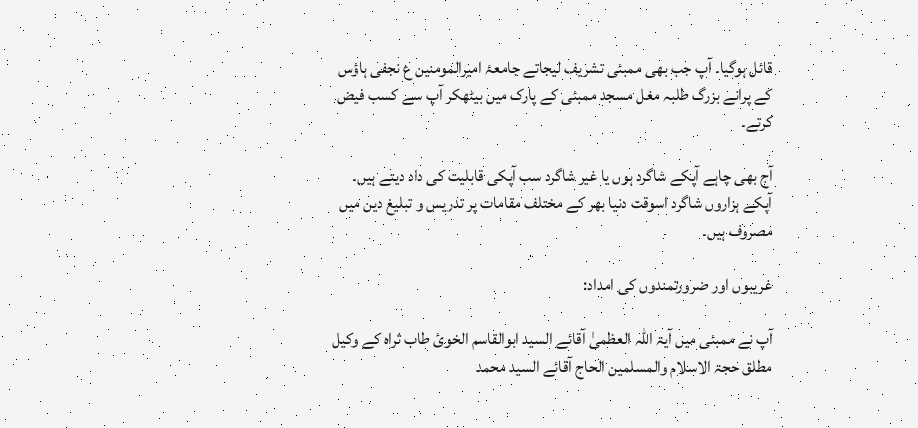قائل ہوگیا۔ آپ جب بھی ممبئی تشریف لیجاتے جامعۂ امیرالمومنین ع نجفی ہاؤس کے پرانے بزرگ طلبہ مغل مسجد ممبئی کے پارک میں بیٹھکر آپ سے کسب فیض کرتے۔

آج بھی چاہے آپکے شاگرد ہوں یا غیر شاگرد سب آپکی قابلیت کی داد دیتے ہیں۔ آپکے ہزاروں شاگرد اسوقت دنیا بھر کے مختلف مقامات پر تدریس و تبلیغ دین میں مصروف ہیں۔

غریبوں اور ضرورتمندوں کی امداد:

آپ نے ممبئی میں آیۃ اللہ العظمیٰ آقائے السید ابوالقاسم الخوئ طاب ثراہ کے وکیل مطلق حجۃ الاسلام والمسلمین الحاج آقائے السید محمد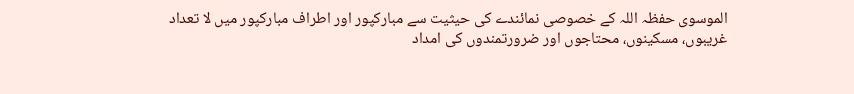الموسوی حفظہ اللہ کے خصوصی نمائندے کی حیثیت سے مبارکپور اور اطراف مبارکپور میں لا تعداد غریبوں، مسکینوں، محتاجوں اور ضرورتمندوں کی امداد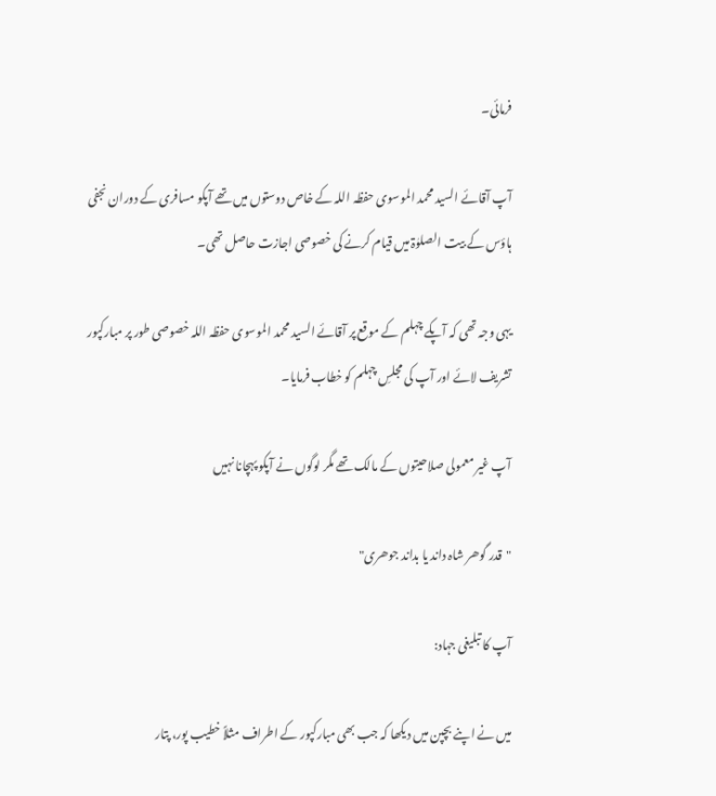فرمائی۔

آپ آقائے السید محمد الموسوی حفظہ اللہ کے خاص دوستوں میں تھے آپکو مسافری کے دوران نجفی ہاؤس کے بیت الصلوٰۃ میں قیام کرنے کی خصوصی اجازت حاصل تھی۔

یہی وجہ تھی کہ آپکے چہلم کے موقع پر آقائے السید محمد الموسوی حفظہ اللہ خصوصی طور پر مبارکپور تشریف لائے اور آپ کی مجلسِ چہلم کو خطاب فرمایا۔

آپ غیر معمولی صلاحیتوں کے مالک تھے مگر لوگوں نے آپکو پہچانا نہیں

"قدر گوھر شاہ داند یا بداند جوھری"

آپ کا تبلیغی جہاد:

میں نے اپنے بچپن میں دیکھا کہ جب بھی مبارکپور کے اطراف مثلاً خطیب پور، پتار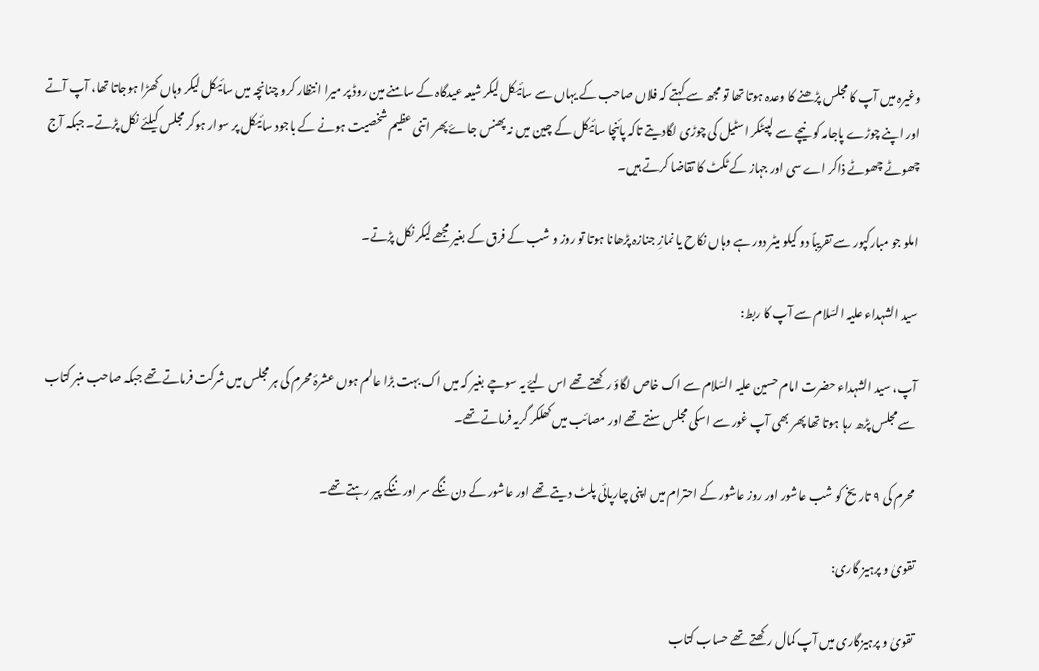وغیرہ میں آپ کا مجلس پڑھنے کا وعدہ ہوتا تھا تو مجھ سے کہتے کہ فلاں صاحب کے یہاں سے سائیکل لیکر شیعہ عیدگاہ کے سامنے مین روڈ پر میرا انتظار کرو چنانچہ میں سائیکل لیکر وہاں کھڑا ہوجاتا تھا، آپ آتے اور اپنے چوڑے پاجامہ کو نیچے سے لپیٹکر اسٹیل کی چوڑی لگادیتے تاکہ پائنچا سائیکل کے چین میں نہ پھنس جاۓ پھر اتنی عظیم شخصیت ہونے کے باجود سائیکل پر سوار ہوکر مجلس کیلئے نکل پڑتے۔ جبکہ آج چھوٹے چھوٹے ذاکر اے سی اور جہاز کے ٹکٹ کا تقاضا کرتے ہیں۔

املو جو مبارکپور سے تقریباً دو کیلو میٹر دور ہے وہاں نکاح یا نمازِ جنازہ پڑھانا ہوتا تو روز و شب کے فرق کے بغیر مجھے لیکر نکل پڑتے۔

سید الشہداء علیہ السّلام سے آپ کا ربط:

آپ، سید الشہداء حضرت امام حسین علیہ السّلام سے اک خاص لگاؤ رکھتے تھے اس لیۓ یہ سوچے بغیر کہ میں اک بہت بڑا عالم ہوں عشرۂ محرم کی ہر مجلس میں شرکت فرماتے تھے جبکہ صاحب منبر کتاب سے مجلس پڑھ رہا ہوتا تھا پھر بھی آپ غور سے اسکی مجلس سنتے تھے اور مصائب میں کھلکر گریہ فرماتے تھے۔

محرم کی ٩ تاریخ کو شب عاشور اور روز عاشور کے احترام میں اپنی چارپائی پلٹ دیتے تھے اور عاشور کے دن ننگے سر اور ننگے پیر رہتے تھے۔

تقویٰ و پرہیز گاری:

تقویٰ و پرہیزگاری میں آپ کمال رکھتے تھے حساب کتاب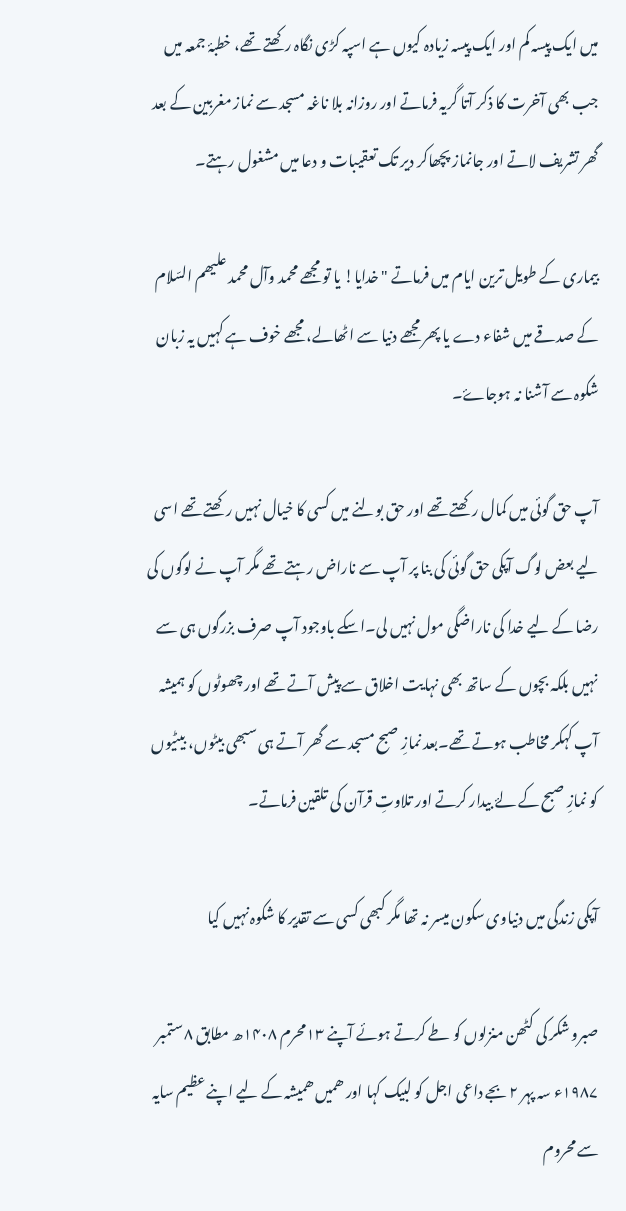میں ایک پیسہ کم اور ایک پیسہ زیادہ کیوں ہے اسپہ کڑی نگاہ رکھتے تھے، خطبۂ جمعہ میں جب بھی آخرت کا ذکر آتا گریہ فرماتے اور روزانہ بلا ناغہ مسجد سے نماز مغربین کے بعد گھر تشریف لاتے اور جانماز پچھاکر دیر تک تعقیبات و دعا میں مشغول رہتے۔

بیماری کے طویل ترین ایام میں فرماتے " خدایا! یا تو مجھے محمد وآل محمد علیھم السّلام کے صدقے میں شفاء دے یا پھر مجھے دنیا سے اٹھالے، مجھے خوف ہے کہیں یہ زبان شکوہ سے آشنا نہ ہوجاۓ۔

آپ حق گوئی میں کمال رکھتے تھے اور حق بولنے میں کسی کا خیال نہیں رکھتے تھے اسی لیے بعض لوگ آپکی حق گوئی کی بنا پر آپ سے ناراض رہتے تھے مگر آپ نے لوگوں کی رضا کے لیے خدا کی ناراضگی مول نہیں لی۔اسکے باوجود آپ صرف بزرگوں ہی سے نہیں بلکہ بچوں کے ساتھ بھی نہایت اخلاق سے پیش آتے تھے اور چھوٹوں کو ہمیشہ آپ کہکر مخاطب ہوتے تھے۔بعد نمازِ صبح مسجد سے گھر آتے ہی سبھی بیٹوں، بیٹیوں کو نمازِ صبح کے لۓ بیدار کرتے اور تلاوتِ قرآن کی تلقین فرماتے۔

آپکی زندگی میں دنیاوی سکون میسر نہ تھا مگر کبھی کسی سے تقدیر کا شکوہ نہیں کیا

صبرو شکر کی کٹھن منزلوں کو طے کرتے ہوئے آپنے ۱۳محرم ۱۴۰۸ھ مطابق ۸ ستمبر ۱۹۸۷ء سہ پہر ۲ بجے داعی اجل کو لبیک کہا اور ھمیں ھمیشہ کے لیے اپنے عظیم سایہ سے محروم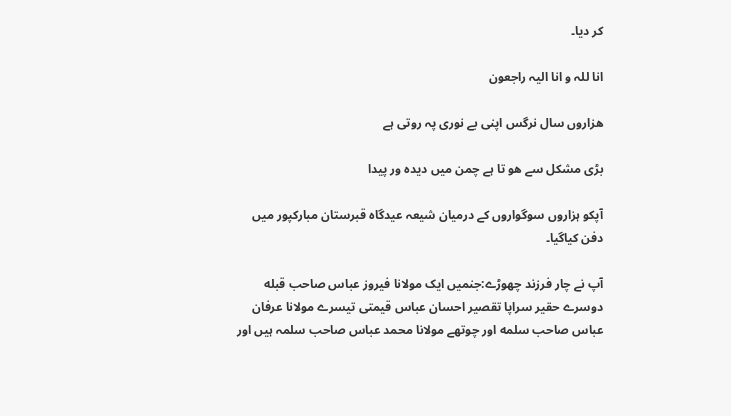کر دیا۔

انا للہ و انا الیہ راجعون

ھزاروں سال نرگس اپنی بے نوری پہ روتی ہے

بڑی مشکل سے ھو تا ہے چمن میں دیدہ ور پیدا

آپکو ہزاروں سوگواروں کے درمیان شیعہ عیدگاہ قبرستان مبارکپور میں دفن کیاگیا۔

آپ نے چار فرزند چھوڑے:جنمیں ایک مولانا فيروز عباس صاحب قبله دوسرے حقير سراپا تقصير احسان عباس قیمتی تیسرے مولانا عرفان عباس صاحب سلمه اور چوتھے مولانا محمد عباس صاحب سلمہ ہیں اور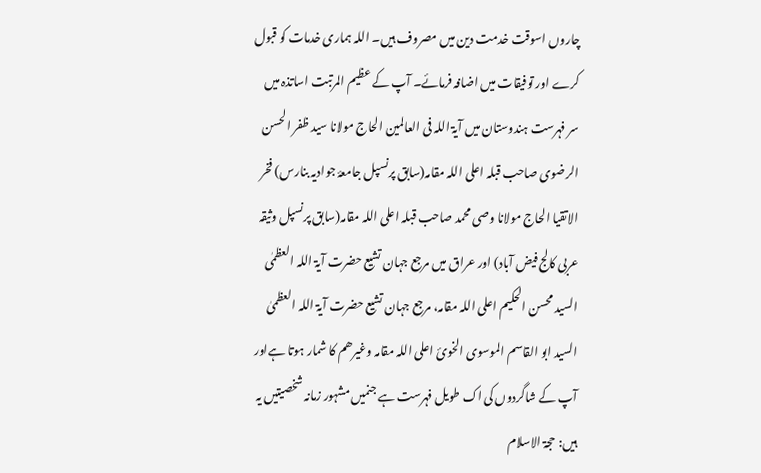چاروں اسوقت خدمت دین میں مصروف ہیں۔ اللہ ہماری خدمات کو قبول کرے اور توفیقات میں اضافہ فرمائے۔ آپ کے عظیم المرتبت اساتذہ میں سر فہرست ہندوستان میں آیۃ اللہ فی العالمین الحاج مولانا سید ظفر الحسن الرضوی صاحب قبلہ اعلی اللہ مقامہ(سابق پرنسپل جامعۂ جوادیہ بنارس) فخر الاتقیا الحاج مولانا وصی محمد صاحب قبلہ اعلی اللہ مقامہ(سابق پرنسپل وثیقہ عربی کالج فیض آباد) اور عراق میں مرجع جہان تشیع حضرت آیۃ اللہ العظمٰی السید محسن الحکیم اعلی اللہ مقامہ، مرجع جہان تشیع حضرت آیۃ اللہ العظمیٰ السید ابو القاسم الموسوی الخوئ اعلی اللہ مقامہ وغیرھم کا شمار ہوتا ہےاور آپ کے شاگردوں کی اک طویل فہرست ہے جنمیں مشہور زمانہ شخصیتیں یہ ہیں: حجۃ الاسلام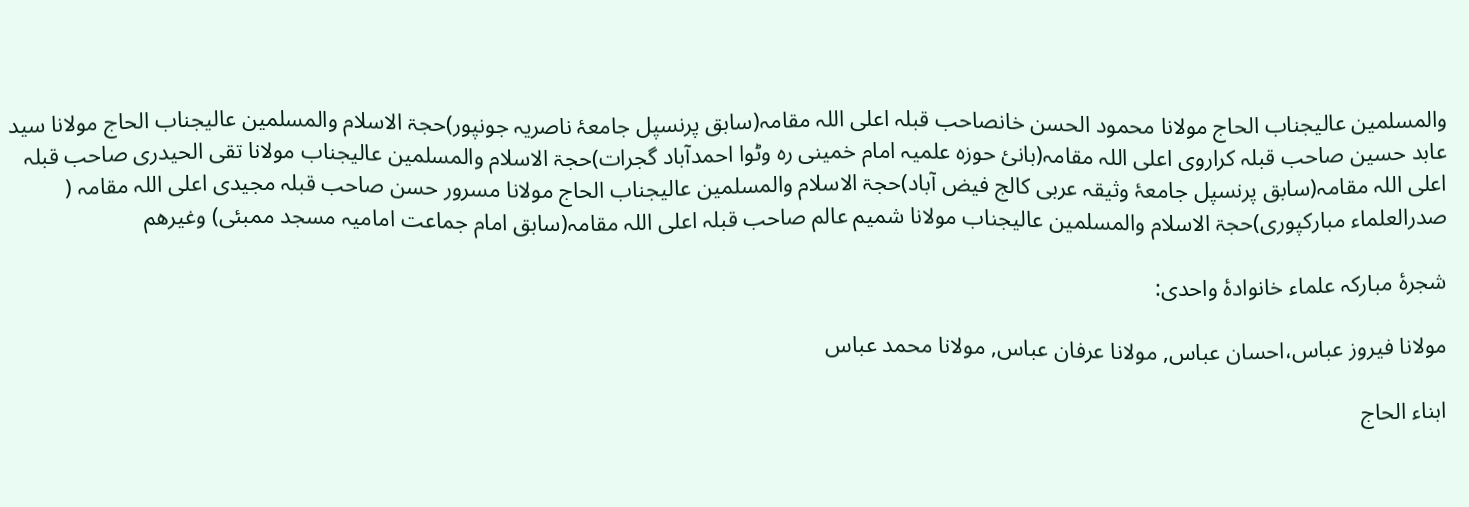والمسلمین عالیجناب الحاج مولانا محمود الحسن خانصاحب قبلہ اعلی اللہ مقامہ(سابق پرنسپل جامعۂ ناصریہ جونپور)حجۃ الاسلام والمسلمین عالیجناب الحاج مولانا سید عابد حسین صاحب قبلہ کراروی اعلی اللہ مقامہ(بانئ حوزہ علمیہ امام خمینی رہ وٹوا احمدآباد گجرات)حجۃ الاسلام والمسلمین عالیجناب مولانا تقی الحیدری صاحب قبلہ اعلی اللہ مقامہ(سابق پرنسپل جامعۂ وثیقہ عربی کالج فیض آباد)حجۃ الاسلام والمسلمین عالیجناب الحاج مولانا مسرور حسن صاحب قبلہ مجیدی اعلی اللہ مقامہ ( صدرالعلماء مبارکپوری)حجۃ الاسلام والمسلمین عالیجناب مولانا شمیم عالم صاحب قبلہ اعلی اللہ مقامہ(سابق امام جماعت امامیہ مسجد ممبئی) وغیرھم

شجرۂ مبارکہ علماء خانوادۂ واحدی:

مولانا فیروز عباس،احسان عباس, مولانا عرفان عباس, مولانا محمد عباس

ابناء الحاج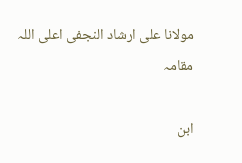مولانا علی ارشاد النجفی اعلی اللہ مقامہ

ابن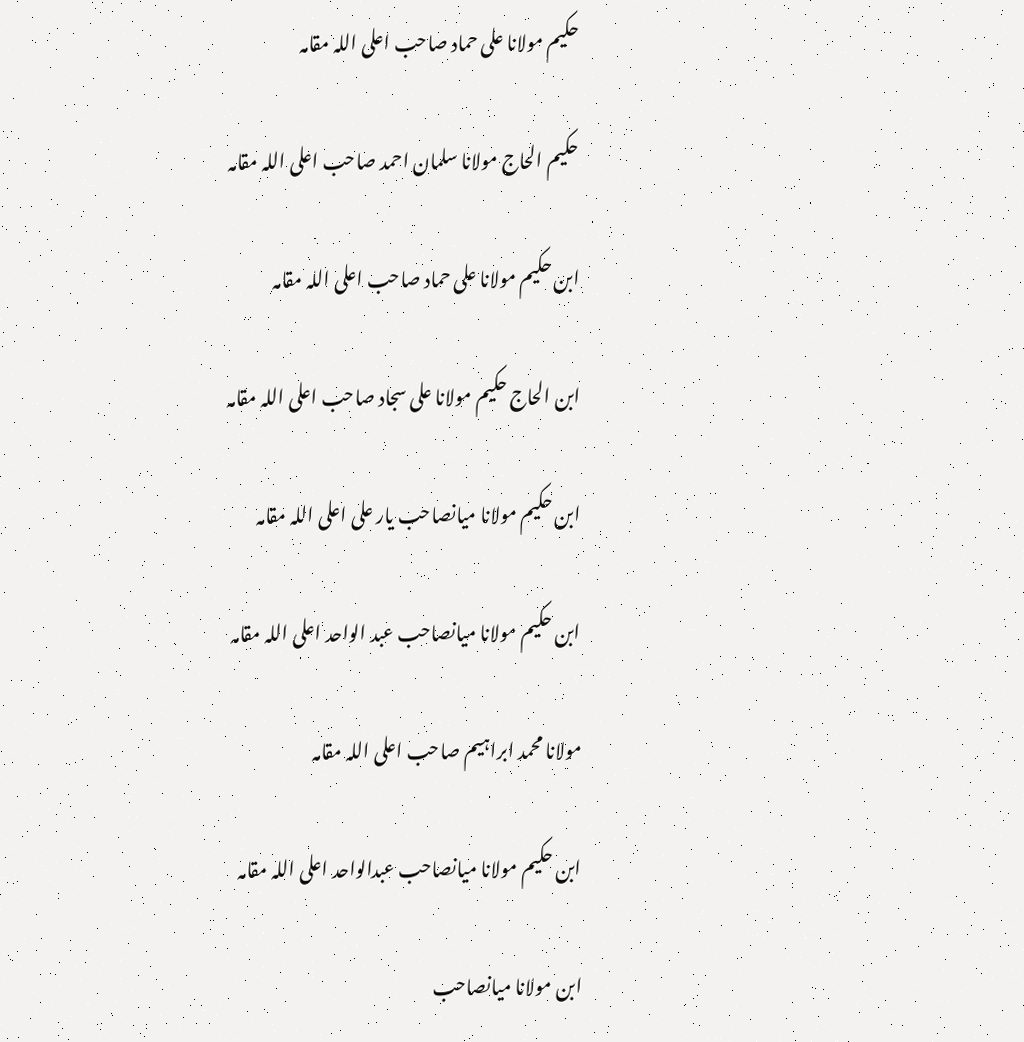حکیم مولانا علی حماد صاحب اعلی اللہ مقامہ

حکیم الحاج مولانا سلمان احمد صاحب اعلی اللہ مقامہ

ابن حکیم مولانا علی حماد صاحب اعلی اللہ مقامہ

ابن الحاج حکیم مولانا علی سجاد صاحب اعلی اللہ مقامہ

ابن حکیم مولانا میانصاحب یار علی اعلی اللہ مقامہ

ابن حکیم مولانا میانصاحب عبد الواحد اعلی اللہ مقامہ

مولانا محمد ابراہیم صاحب اعلی اللہ مقامہ

ابن حکیم مولانا میانصاحب عبدالواحد اعلی اللہ مقامہ

ابن مولانا میانصاحب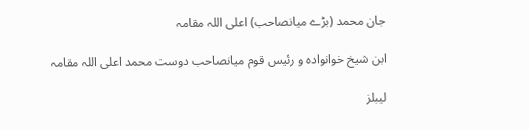جان محمد (بڑے میانصاحب) اعلی اللہ مقامہ

ابن شیخ خوانوادہ و رئیس قوم میانصاحب دوست محمد اعلی اللہ مقامہ

لیبلز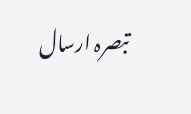تبصرہ ارسال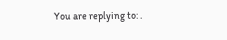You are replying to: .